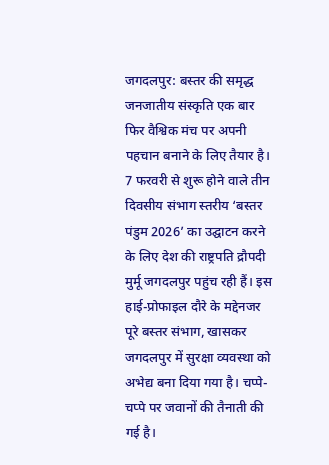जगदलपुर: बस्तर की समृद्ध जनजातीय संस्कृति एक बार फिर वैश्विक मंच पर अपनी पहचान बनाने के लिए तैयार है। 7 फरवरी से शुरू होने वाले तीन दिवसीय संभाग स्तरीय ‘बस्तर पंडुम 2026’ का उद्घाटन करने के लिए देश की राष्ट्रपति द्रौपदी मुर्मू जगदलपुर पहुंच रही हैं। इस हाई-प्रोफाइल दौरे के मद्देनजर पूरे बस्तर संभाग, खासकर जगदलपुर में सुरक्षा व्यवस्था को अभेद्य बना दिया गया है। चप्पे-चप्पे पर जवानों की तैनाती की गई है।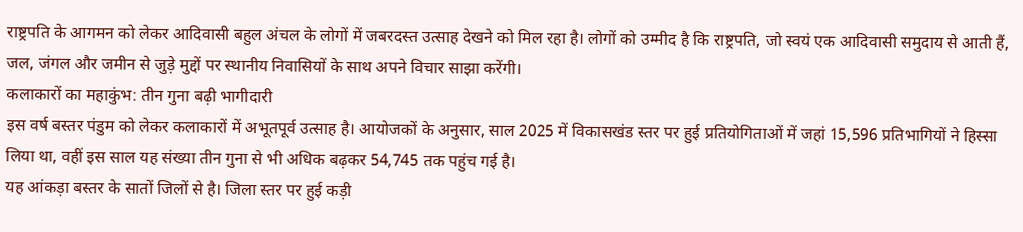राष्ट्रपति के आगमन को लेकर आदिवासी बहुल अंचल के लोगों में जबरदस्त उत्साह देखने को मिल रहा है। लोगों को उम्मीद है कि राष्ट्रपति, जो स्वयं एक आदिवासी समुदाय से आती हैं, जल, जंगल और जमीन से जुड़े मुद्दों पर स्थानीय निवासियों के साथ अपने विचार साझा करेंगी।
कलाकारों का महाकुंभ: तीन गुना बढ़ी भागीदारी
इस वर्ष बस्तर पंडुम को लेकर कलाकारों में अभूतपूर्व उत्साह है। आयोजकों के अनुसार, साल 2025 में विकासखंड स्तर पर हुई प्रतियोगिताओं में जहां 15,596 प्रतिभागियों ने हिस्सा लिया था, वहीं इस साल यह संख्या तीन गुना से भी अधिक बढ़कर 54,745 तक पहुंच गई है।
यह आंकड़ा बस्तर के सातों जिलों से है। जिला स्तर पर हुई कड़ी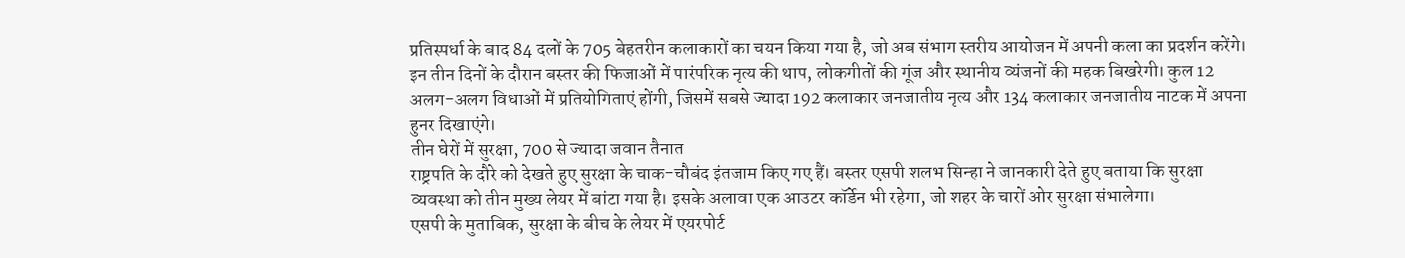प्रतिस्पर्धा के बाद 84 दलों के 705 बेहतरीन कलाकारों का चयन किया गया है, जो अब संभाग स्तरीय आयोजन में अपनी कला का प्रदर्शन करेंगे। इन तीन दिनों के दौरान बस्तर की फिजाओं में पारंपरिक नृत्य की थाप, लोकगीतों की गूंज और स्थानीय व्यंजनों की महक बिखरेगी। कुल 12 अलग-अलग विधाओं में प्रतियोगिताएं होंगी, जिसमें सबसे ज्यादा 192 कलाकार जनजातीय नृत्य और 134 कलाकार जनजातीय नाटक में अपना हुनर दिखाएंगे।
तीन घेरों में सुरक्षा, 700 से ज्यादा जवान तैनात
राष्ट्रपति के दौरे को देखते हुए सुरक्षा के चाक-चौबंद इंतजाम किए गए हैं। बस्तर एसपी शलभ सिन्हा ने जानकारी देते हुए बताया कि सुरक्षा व्यवस्था को तीन मुख्य लेयर में बांटा गया है। इसके अलावा एक आउटर कॉर्डेन भी रहेगा, जो शहर के चारों ओर सुरक्षा संभालेगा।
एसपी के मुताबिक, सुरक्षा के बीच के लेयर में एयरपोर्ट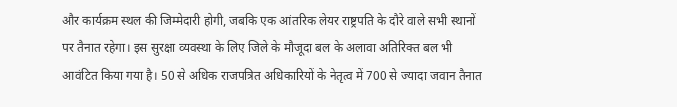और कार्यक्रम स्थल की जिम्मेदारी होगी, जबकि एक आंतरिक लेयर राष्ट्रपति के दौरे वाले सभी स्थानों पर तैनात रहेगा। इस सुरक्षा व्यवस्था के लिए जिले के मौजूदा बल के अलावा अतिरिक्त बल भी आवंटित किया गया है। 50 से अधिक राजपत्रित अधिकारियों के नेतृत्व में 700 से ज्यादा जवान तैनात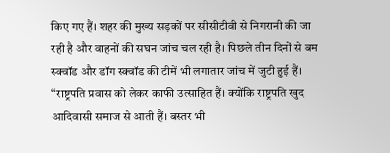किए गए हैं। शहर की मुख्य सड़कों पर सीसीटीवी से निगरानी की जा रही है और वाहनों की सघन जांच चल रही है। पिछले तीन दिनों से बम स्क्वॉड और डॉग स्क्वॉड की टीमें भी लगातार जांच में जुटी हुई हैं।
“राष्ट्रपति प्रवास को लेकर काफी उत्साहित हैं। क्योंकि राष्ट्रपति खुद आदिवासी समाज से आती हैं। बस्तर भी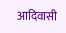आदिवासी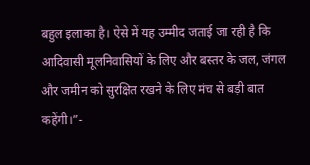बहुल इलाका है। ऐसे में यह उम्मीद जताई जा रही है कि आदिवासी मूलनिवासियों के लिए और बस्तर के जल, जंगल और जमीन को सुरक्षित रखने के लिए मंच से बड़ी बात कहेंगी।”-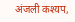अंजली कश्यप,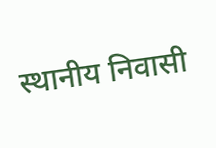स्थानीय निवासी